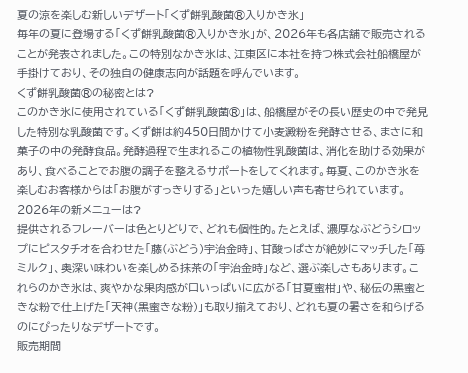夏の涼を楽しむ新しいデザート「くず餅乳酸菌®入りかき氷」
毎年の夏に登場する「くず餅乳酸菌®入りかき氷」が、2026年も各店舗で販売されることが発表されました。この特別なかき氷は、江東区に本社を持つ株式会社船橋屋が手掛けており、その独自の健康志向が話題を呼んでいます。
くず餅乳酸菌®の秘密とは?
このかき氷に使用されている「くず餅乳酸菌®」は、船橋屋がその長い歴史の中で発見した特別な乳酸菌です。くず餅は約450日間かけて小麦澱粉を発酵させる、まさに和菓子の中の発酵食品。発酵過程で生まれるこの植物性乳酸菌は、消化を助ける効果があり、食べることでお腹の調子を整えるサポートをしてくれます。毎夏、このかき氷を楽しむお客様からは「お腹がすっきりする」といった嬉しい声も寄せられています。
2026年の新メニューは?
提供されるフレーバーは色とりどりで、どれも個性的。たとえば、濃厚なぶどうシロップにピスタチオを合わせた「藤(ぶどう)宇治金時」、甘酸っぱさが絶妙にマッチした「苺ミルク」、奥深い味わいを楽しめる抹茶の「宇治金時」など、選ぶ楽しさもあります。これらのかき氷は、爽やかな果肉感が口いっぱいに広がる「甘夏蜜柑」や、秘伝の黒蜜ときな粉で仕上げた「天神(黒蜜きな粉)」も取り揃えており、どれも夏の暑さを和らげるのにぴったりなデザートです。
販売期間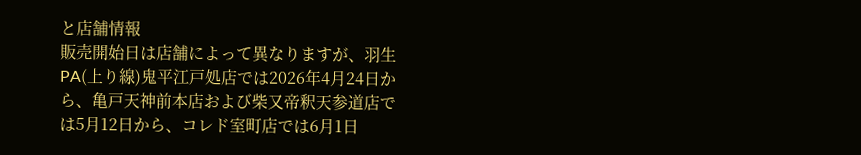と店舗情報
販売開始日は店舗によって異なりますが、羽生PA(上り線)鬼平江戸処店では2026年4月24日から、亀戸天神前本店および柴又帝釈天参道店では5月12日から、コレド室町店では6月1日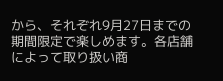から、それぞれ9月27日までの期間限定で楽しめます。各店舗によって取り扱い商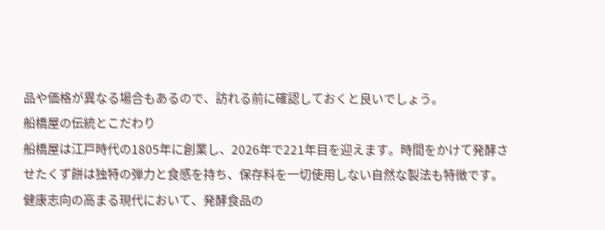品や価格が異なる場合もあるので、訪れる前に確認しておくと良いでしょう。
船橋屋の伝統とこだわり
船橋屋は江戸時代の1805年に創業し、2026年で221年目を迎えます。時間をかけて発酵させたくず餅は独特の弾力と食感を持ち、保存料を一切使用しない自然な製法も特徴です。健康志向の高まる現代において、発酵食品の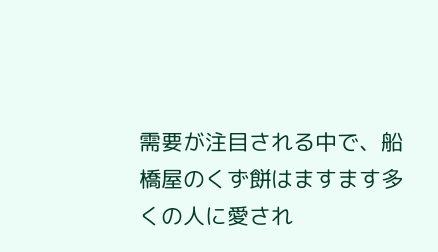需要が注目される中で、船橋屋のくず餅はますます多くの人に愛され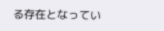る存在となってい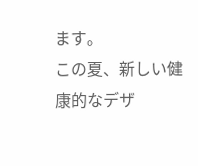ます。
この夏、新しい健康的なデザ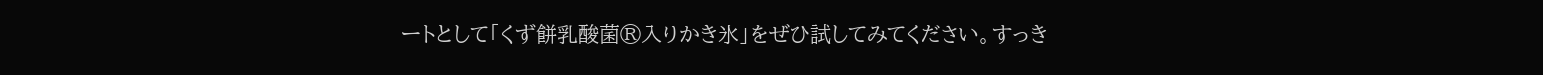ートとして「くず餅乳酸菌®入りかき氷」をぜひ試してみてください。すっき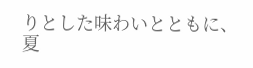りとした味わいとともに、夏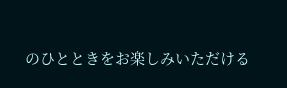のひとときをお楽しみいただける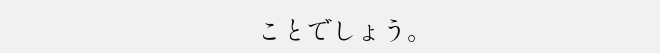ことでしょう。